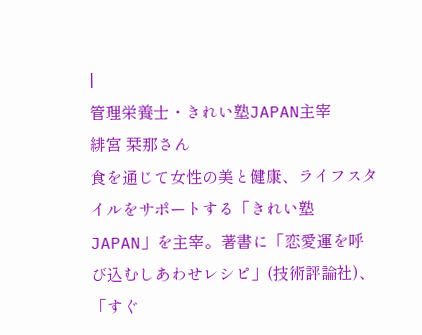|
管理栄養士・きれい塾JAPAN主宰
緋宮 栞那さん
食を通じて女性の美と健康、ライフスタイルをサポートする「きれい塾JAPAN」を主宰。著書に「恋愛運を呼び込むしあわせレシピ」(技術評論社)、「すぐ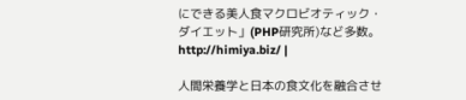にできる美人食マクロビオティック・ダイエット」(PHP研究所)など多数。
http://himiya.biz/ |

人間栄養学と日本の食文化を融合させ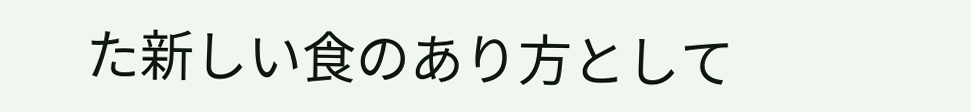た新しい食のあり方として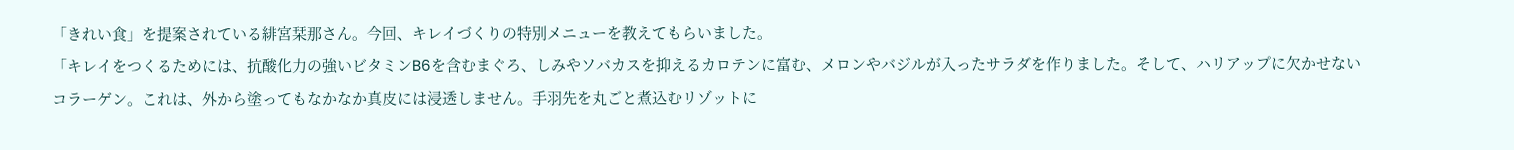「きれい食」を提案されている緋宮栞那さん。今回、キレイづくりの特別メニューを教えてもらいました。
「キレイをつくるためには、抗酸化力の強いビタミンB6を含むまぐろ、しみやソバカスを抑えるカロテンに富む、メロンやバジルが入ったサラダを作りました。そして、ハリアップに欠かせないコラーゲン。これは、外から塗ってもなかなか真皮には浸透しません。手羽先を丸ごと煮込むリゾットに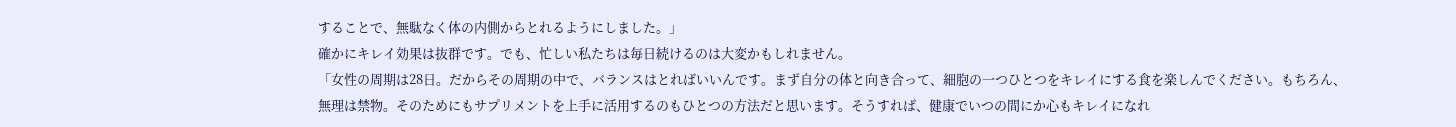することで、無駄なく体の内側からとれるようにしました。」
確かにキレイ効果は抜群です。でも、忙しい私たちは毎日続けるのは大変かもしれません。
「女性の周期は28日。だからその周期の中で、バランスはとればいいんです。まず自分の体と向き合って、細胞の一つひとつをキレイにする食を楽しんでください。もちろん、無理は禁物。そのためにもサプリメントを上手に活用するのもひとつの方法だと思います。そうすれば、健康でいつの間にか心もキレイになれ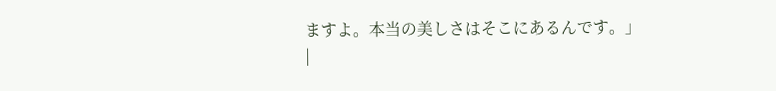ますよ。本当の美しさはそこにあるんです。」
|